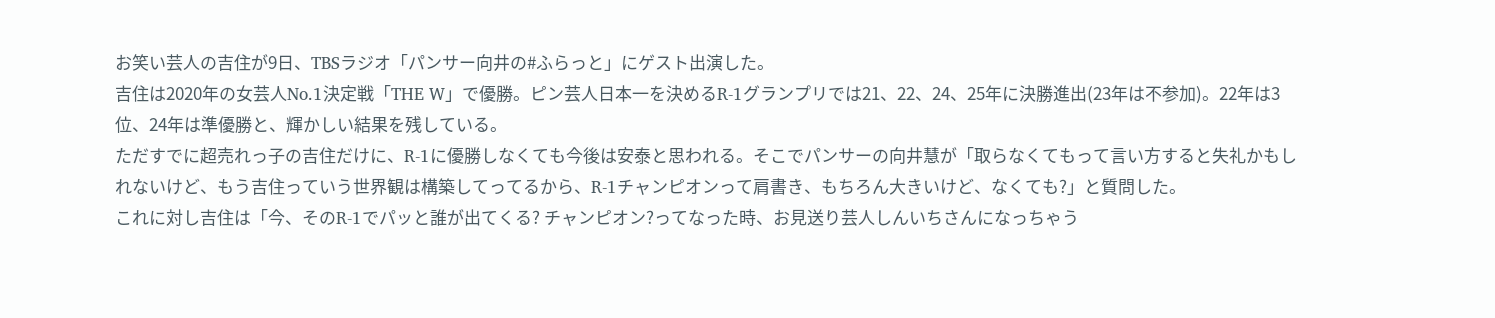お笑い芸人の吉住が9日、TBSラジオ「パンサー向井の#ふらっと」にゲスト出演した。
吉住は2020年の女芸人No.1決定戦「THE W」で優勝。ピン芸人日本一を決めるR-1グランプリでは21、22、24、25年に決勝進出(23年は不参加)。22年は3位、24年は準優勝と、輝かしい結果を残している。
ただすでに超売れっ子の吉住だけに、R-1に優勝しなくても今後は安泰と思われる。そこでパンサーの向井慧が「取らなくてもって言い方すると失礼かもしれないけど、もう吉住っていう世界観は構築してってるから、R-1チャンピオンって肩書き、もちろん大きいけど、なくても?」と質問した。
これに対し吉住は「今、そのR-1でパッと誰が出てくる? チャンピオン?ってなった時、お見送り芸人しんいちさんになっちゃう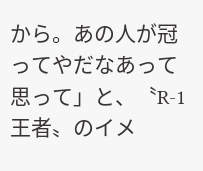から。あの人が冠ってやだなあって思って」と、〝R-1王者〟のイメ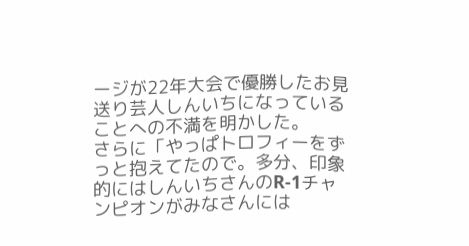ージが22年大会で優勝したお見送り芸人しんいちになっていることへの不満を明かした。
さらに「やっぱトロフィーをずっと抱えてたので。多分、印象的にはしんいちさんのR-1チャンピオンがみなさんには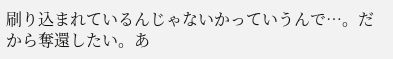刷り込まれているんじゃないかっていうんで…。だから奪還したい。あ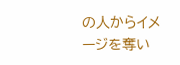の人からイメージを奪い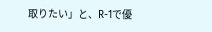取りたい」と、R-1で優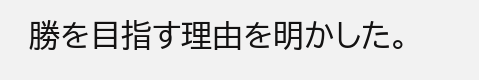勝を目指す理由を明かした。